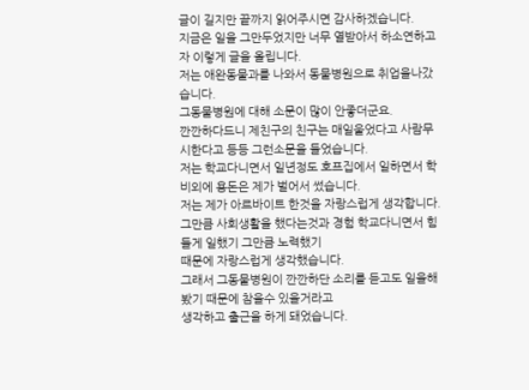글이 길지만 끝까지 읽어주시면 감사하겠습니다.
지금은 일을 그만두었지만 너무 열받아서 하소연하고자 이렇게 글을 올립니다.
저는 애완동물과를 나와서 동물병원으로 취업을나갔습니다.
그동물병원에 대해 소문이 많이 안좋더군요.
깐깐하다드니 제친구의 친구는 매일울었다고 사람무시한다고 등등 그런소문을 들었습니다.
저는 학교다니면서 일년정도 호프집에서 일하면서 학비외에 용돈은 제가 벌어서 썼습니다.
저는 제가 아르바이트 한것을 자랑스럽게 생각합니다.
그만큼 사회생활을 했다는것과 경험 학교다니면서 힘들게 일했기 그만큼 노력했기
때문에 자랑스럽게 생각했습니다.
그래서 그동물병원이 깐깐하단 소리를 듣고도 일을해봤기 때문에 참을수 있을거라고
생각하고 출근을 하게 돼었습니다.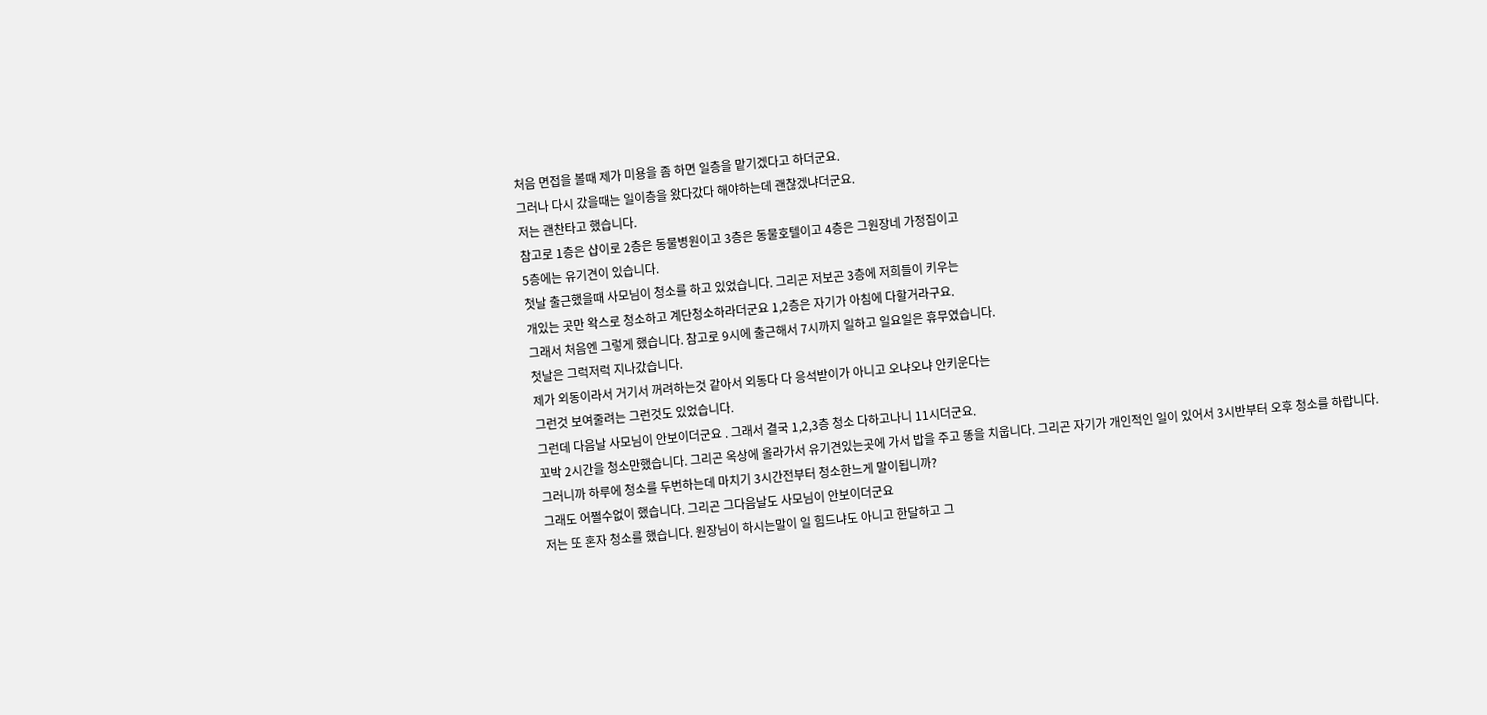처음 면접을 볼때 제가 미용을 좀 하면 일층을 맡기겠다고 하더군요.
그러나 다시 갔을때는 일이층을 왔다갔다 해야하는데 괜찮겠냐더군요.
저는 괜찬타고 했습니다.
참고로 1층은 샵이로 2층은 동물병원이고 3층은 동물호텔이고 4층은 그원장네 가정집이고
5층에는 유기견이 있습니다.
첫날 출근했을때 사모님이 청소를 하고 있었습니다. 그리곤 저보곤 3층에 저희들이 키우는
개있는 곳만 왁스로 청소하고 계단청소하라더군요 1,2층은 자기가 아침에 다할거라구요.
그래서 처음엔 그렇게 했습니다. 참고로 9시에 출근해서 7시까지 일하고 일요일은 휴무였습니다.
첫날은 그럭저럭 지나갔습니다.
제가 외동이라서 거기서 꺼려하는것 같아서 외동다 다 응석받이가 아니고 오냐오냐 안키운다는
그런것 보여줄려는 그런것도 있었습니다.
그런데 다음날 사모님이 안보이더군요 . 그래서 결국 1,2,3층 청소 다하고나니 11시더군요.
꼬박 2시간을 청소만했습니다. 그리곤 옥상에 올라가서 유기견있는곳에 가서 밥을 주고 똥을 치웁니다. 그리곤 자기가 개인적인 일이 있어서 3시반부터 오후 청소를 하랍니다.
그러니까 하루에 청소를 두번하는데 마치기 3시간전부터 청소한느게 말이됩니까?
그래도 어쩔수없이 했습니다. 그리곤 그다음날도 사모님이 안보이더군요
저는 또 혼자 청소를 했습니다. 원장님이 하시는말이 일 힘드냐도 아니고 한달하고 그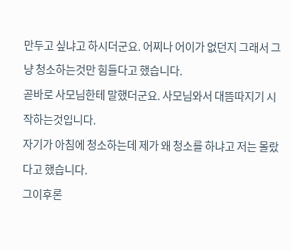만두고 싶냐고 하시더군요. 어찌나 어이가 없던지 그래서 그냥 청소하는것만 힘들다고 했습니다.
곧바로 사모님한테 말했더군요. 사모님와서 대뜸따지기 시작하는것입니다.
자기가 아침에 청소하는데 제가 왜 청소를 하냐고 저는 몰랐다고 했습니다.
그이후론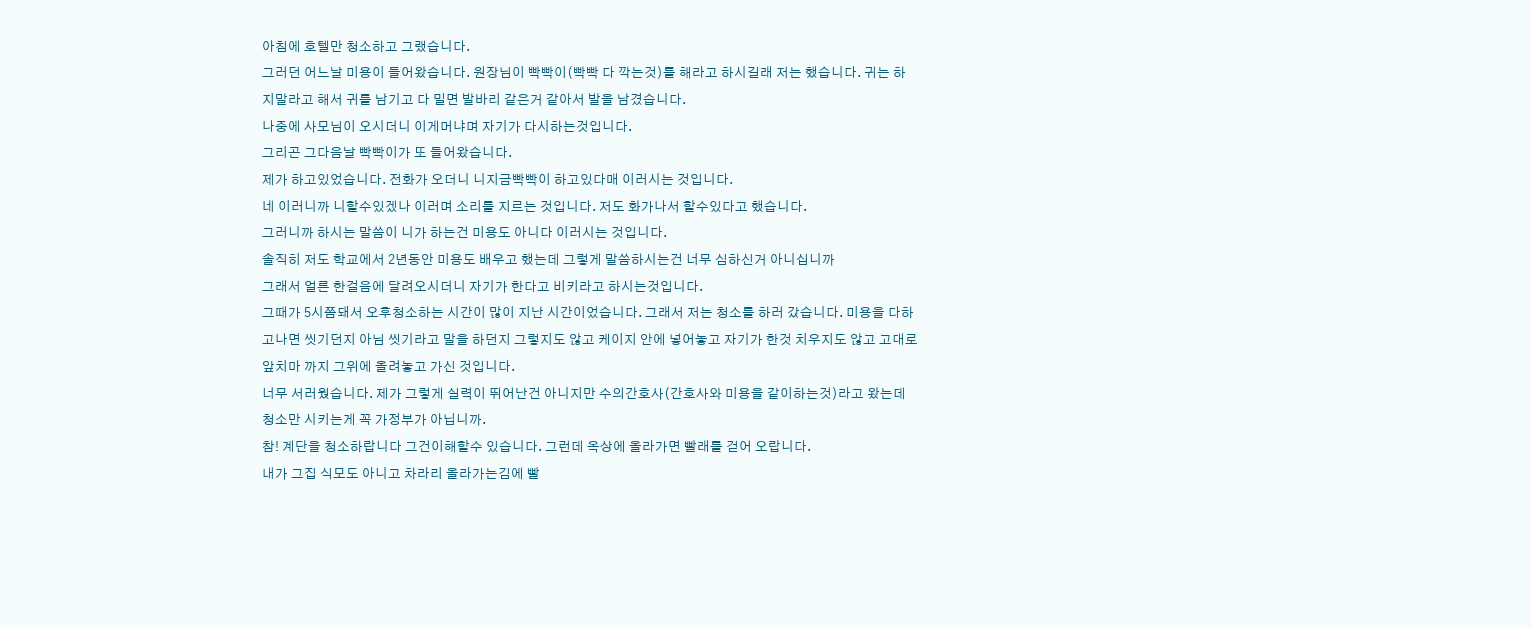아침에 호텔만 청소하고 그랬습니다.
그러던 어느날 미용이 들어왔습니다. 원장님이 빡빡이(빡빡 다 깍는것)를 해라고 하시길래 저는 했습니다. 귀는 하지말라고 해서 귀를 남기고 다 밀면 발바리 같은거 같아서 발을 남겼습니다.
나중에 사모님이 오시더니 이게머냐며 자기가 다시하는것입니다.
그리곤 그다음날 빡빡이가 또 들어왔습니다.
제가 하고있었습니다. 전화가 오더니 니지금빡빡이 하고있다매 이러시는 것입니다.
네 이러니까 니할수있겠나 이러며 소리를 지르는 것입니다. 저도 화가나서 할수있다고 했습니다.
그러니까 하시는 말씀이 니가 하는건 미용도 아니다 이러시는 것입니다.
솔직히 저도 학교에서 2년동안 미용도 배우고 했는데 그렇게 말씀하시는건 너무 심하신거 아니십니까
그래서 얼른 한걸음에 달려오시더니 자기가 한다고 비키라고 하시는것입니다.
그때가 5시쯤돼서 오후청소하는 시간이 많이 지난 시간이었습니다. 그래서 저는 청소를 하러 갔습니다. 미용을 다하고나면 씻기던지 아님 씻기라고 말을 하던지 그렇지도 않고 케이지 안에 넣어놓고 자기가 한것 치우지도 않고 고대로 앞치마 까지 그위에 올려놓고 가신 것입니다.
너무 서러웠습니다. 제가 그렇게 실력이 뛰어난건 아니지만 수의간호사(간호사와 미용을 같이하는것)라고 왔는데 청소만 시키는게 꼭 가정부가 아닙니까.
참! 계단을 청소하랍니다 그건이해할수 있습니다. 그런데 옥상에 올라가면 빨래를 걷어 오랍니다.
내가 그집 식모도 아니고 차라리 올라가는김에 빨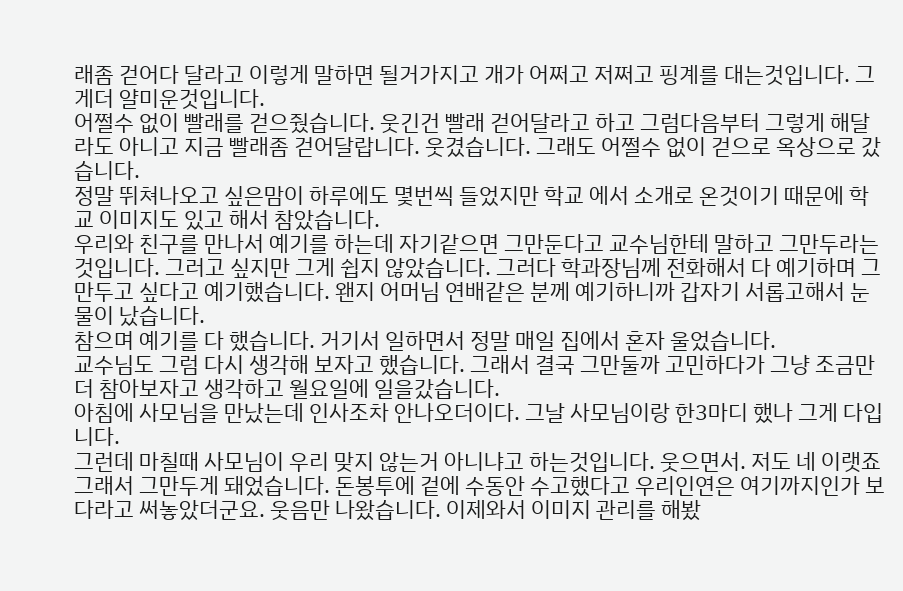래좀 걷어다 달라고 이렇게 말하면 될거가지고 개가 어쩌고 저쩌고 핑계를 대는것입니다. 그게더 얄미운것입니다.
어쩔수 없이 빨래를 걷으줬습니다. 웃긴건 빨래 걷어달라고 하고 그럼다음부터 그렇게 해달라도 아니고 지금 빨래좀 걷어달랍니다. 웃겼습니다. 그래도 어쩔수 없이 걷으로 옥상으로 갔습니다.
정말 뛰쳐나오고 싶은맘이 하루에도 몇번씩 들었지만 학교 에서 소개로 온것이기 때문에 학교 이미지도 있고 해서 참았습니다.
우리와 친구를 만나서 예기를 하는데 자기같으면 그만둔다고 교수님한테 말하고 그만두라는 것입니다. 그러고 싶지만 그게 쉽지 않았습니다. 그러다 학과장님께 전화해서 다 예기하며 그만두고 싶다고 예기했습니다. 왠지 어머님 연배같은 분께 예기하니까 갑자기 서롭고해서 눈물이 났습니다.
참으며 예기를 다 했습니다. 거기서 일하면서 정말 매일 집에서 혼자 울었습니다.
교수님도 그럼 다시 생각해 보자고 했습니다. 그래서 결국 그만둘까 고민하다가 그냥 조금만 더 참아보자고 생각하고 월요일에 일을갔습니다.
아침에 사모님을 만났는데 인사조차 안나오더이다. 그날 사모님이랑 한3마디 했나 그게 다입니다.
그런데 마칠때 사모님이 우리 맞지 않는거 아니냐고 하는것입니다. 웃으면서. 저도 네 이랫죠
그래서 그만두게 돼었습니다. 돈봉투에 겉에 수동안 수고했다고 우리인연은 여기까지인가 보다라고 써놓았더군요. 웃음만 나왔습니다. 이제와서 이미지 관리를 해봤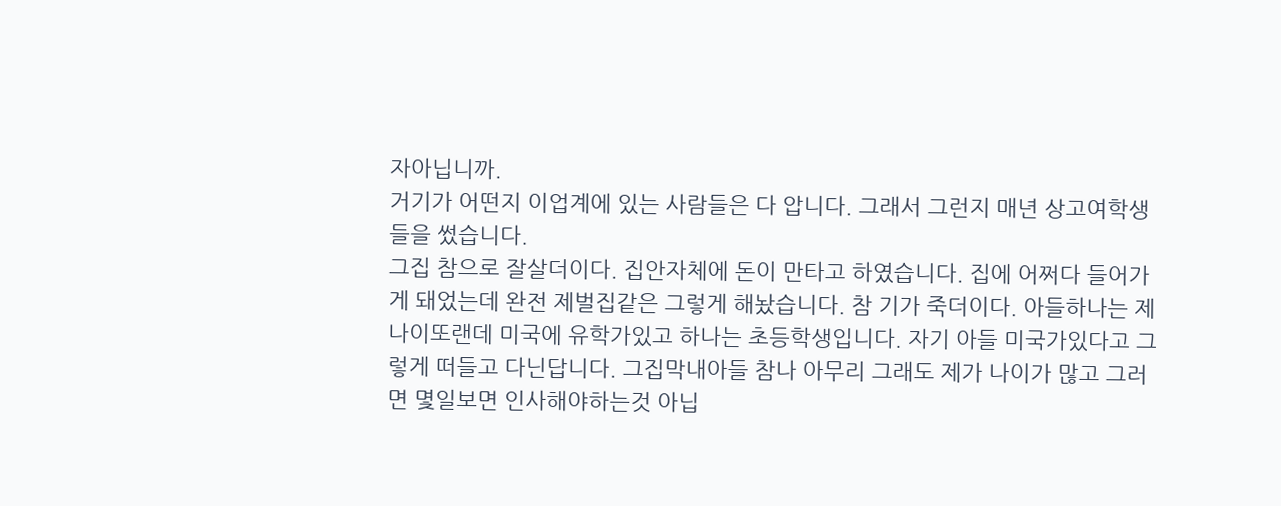자아닙니까.
거기가 어떤지 이업계에 있는 사람들은 다 압니다. 그래서 그런지 매년 상고여학생들을 썼습니다.
그집 참으로 잘살더이다. 집안자체에 돈이 만타고 하였습니다. 집에 어쩌다 들어가게 돼었는데 완전 제벌집같은 그렇게 해놨습니다. 참 기가 죽더이다. 아들하나는 제나이또랜데 미국에 유학가있고 하나는 초등학생입니다. 자기 아들 미국가있다고 그렇게 떠들고 다닌답니다. 그집막내아들 참나 아무리 그래도 제가 나이가 많고 그러면 몇일보면 인사해야하는것 아닙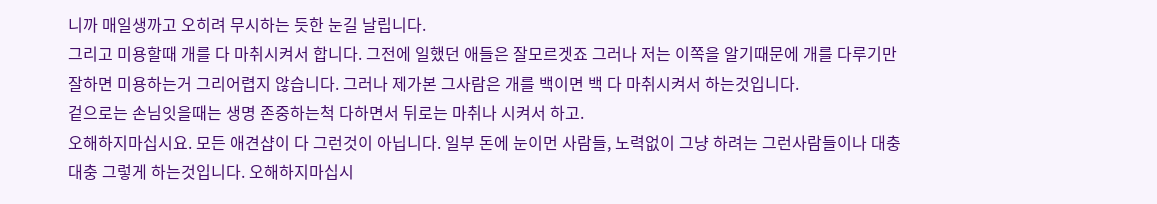니까 매일생까고 오히려 무시하는 듯한 눈길 날립니다.
그리고 미용할때 개를 다 마취시켜서 합니다. 그전에 일했던 애들은 잘모르겟죠 그러나 저는 이쪽을 알기때문에 개를 다루기만 잘하면 미용하는거 그리어렵지 않습니다. 그러나 제가본 그사람은 개를 백이면 백 다 마취시켜서 하는것입니다.
겉으로는 손님잇을때는 생명 존중하는척 다하면서 뒤로는 마취나 시켜서 하고.
오해하지마십시요. 모든 애견샵이 다 그런것이 아닙니다. 일부 돈에 눈이먼 사람들, 노력없이 그냥 하려는 그런사람들이나 대충대충 그렇게 하는것입니다. 오해하지마십시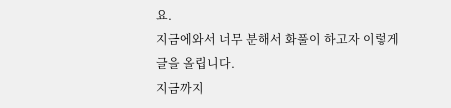요.
지금에와서 너무 분해서 화풀이 하고자 이렇게 글을 올립니다.
지금까지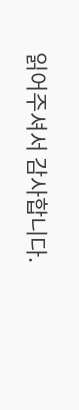읽어주셔서 감사합니다.